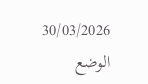30/03/2026
الوضع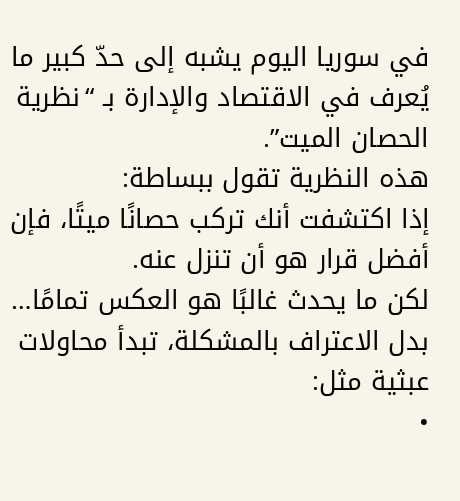في سوريا اليوم يشبه إلى حدّ كبير ما يُعرف في الاقتصاد والإدارة بـ “نظرية الحصان الميت”.
هذه النظرية تقول ببساطة:
إذا اكتشفت أنك تركب حصانًا ميتًا، فإن أفضل قرار هو أن تنزل عنه.
لكن ما يحدث غالبًا هو العكس تمامًا…
بدل الاعتراف بالمشكلة، تبدأ محاولات عبثية مثل:
•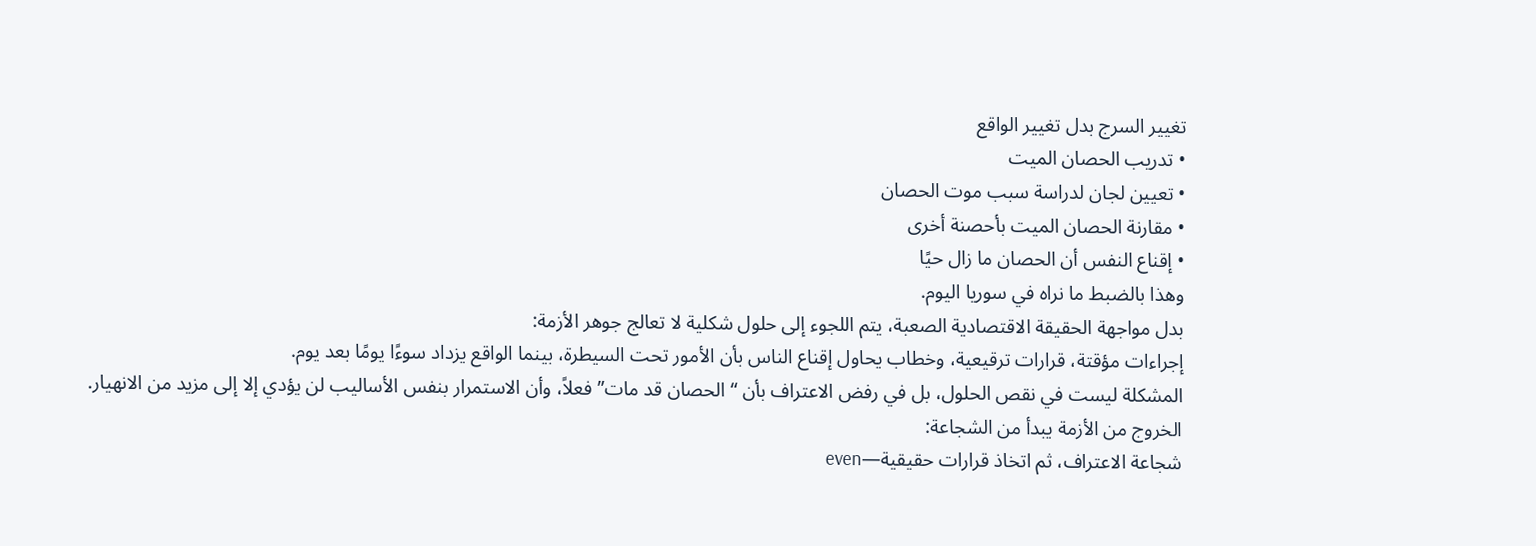تغيير السرج بدل تغيير الواقع
• تدريب الحصان الميت
• تعيين لجان لدراسة سبب موت الحصان
• مقارنة الحصان الميت بأحصنة أخرى
• إقناع النفس أن الحصان ما زال حيًا
وهذا بالضبط ما نراه في سوريا اليوم.
بدل مواجهة الحقيقة الاقتصادية الصعبة، يتم اللجوء إلى حلول شكلية لا تعالج جوهر الأزمة:
إجراءات مؤقتة، قرارات ترقيعية، وخطاب يحاول إقناع الناس بأن الأمور تحت السيطرة، بينما الواقع يزداد سوءًا يومًا بعد يوم.
المشكلة ليست في نقص الحلول، بل في رفض الاعتراف بأن “الحصان قد مات” فعلاً، وأن الاستمرار بنفس الأساليب لن يؤدي إلا إلى مزيد من الانهيار.
الخروج من الأزمة يبدأ من الشجاعة:
شجاعة الاعتراف، ثم اتخاذ قرارات حقيقية—even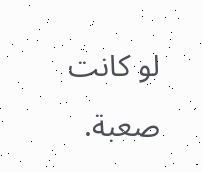لو كانت صعبة.